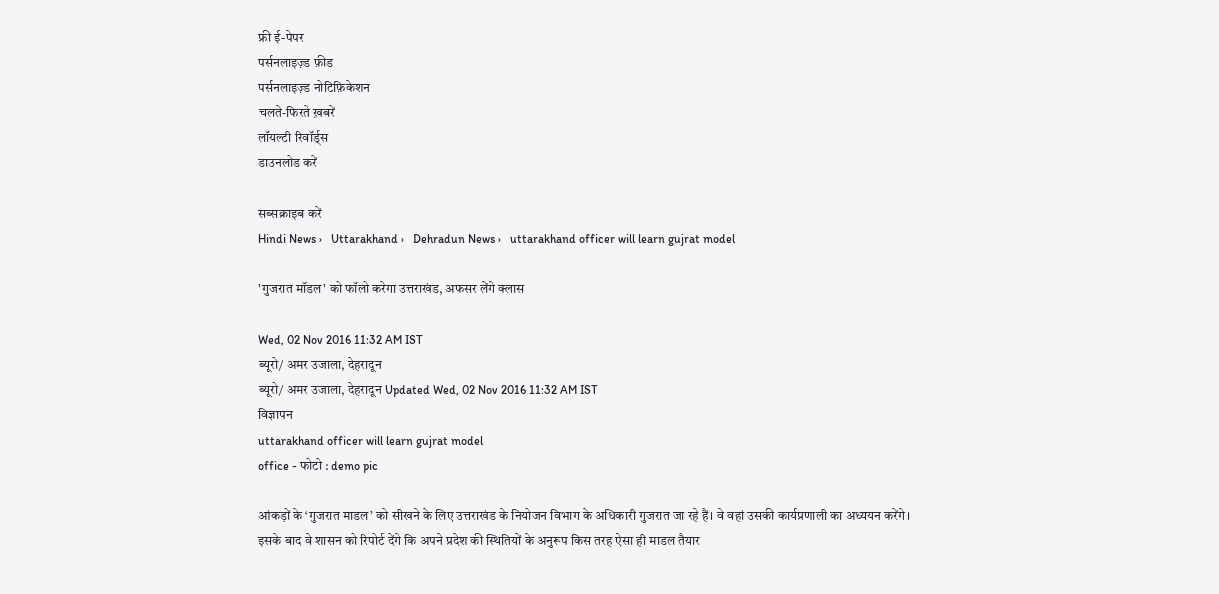फ्री ई-पेपर
पर्सनलाइज़्ड फ़ीड
पर्सनलाइज़्ड नोटिफ़िकेशन
चलते-फिरते ख़बरें
लॉयल्टी रिवॉर्ड्स
डाउनलोड करें

सब्सक्राइब करें
Hindi News ›   Uttarakhand ›   Dehradun News ›   uttarakhand officer will learn gujrat model

'गुजरात मॉडल' को फॉलो करेगा उत्तराखंड, अफसर लेंगे क्लास

Wed, 02 Nov 2016 11:32 AM IST
ब्यूरो/ अमर उजाला, देहरादून
ब्यूरो/ अमर उजाला, देहरादून Updated Wed, 02 Nov 2016 11:32 AM IST
विज्ञापन
uttarakhand officer will learn gujrat model
office - फोटो : demo pic

आंकड़ों के ‘गुजरात माडल’ को सीखने के लिए उत्तराखंड के नियोजन विभाग के अधिकारी गुजरात जा रहे हैं। वे वहां उसकी कार्यप्रणाली का अध्ययन करेंगे। इसके बाद वे शासन को रिपोर्ट देंगे कि अपने प्रदेश की स्थितियों के अनुरूप किस तरह ऐसा ही माडल तैयार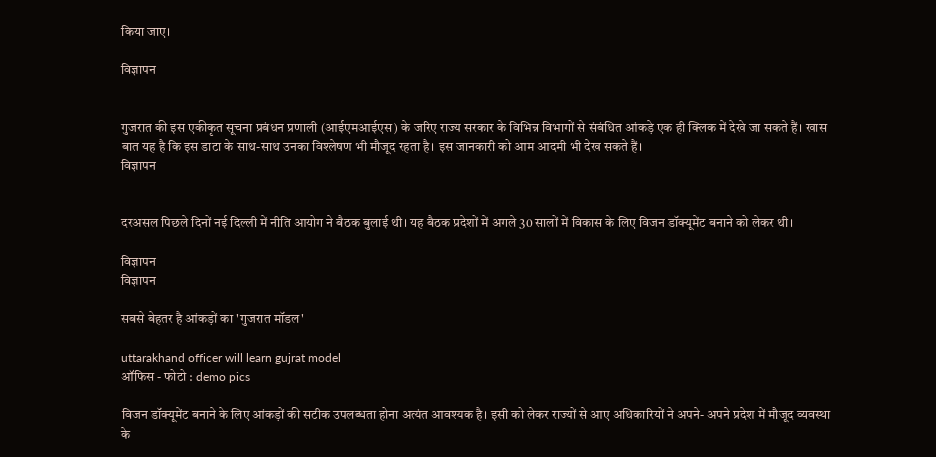किया जाए।

विज्ञापन


गुजरात की इस एकीकृत सूचना प्रबंधन प्रणाली (आईएमआईएस) के जरिए राज्य सरकार के विभिन्न विभागों से संबंधित आंकड़े एक ही क्लिक में देखे जा सकते हैं। खास बात यह है कि इस डाटा के साथ-साथ उनका विश्लेषण भी मौजूद रहता है। इस जानकारी को आम आदमी भी देख सकते हैं।
विज्ञापन


दरअसल पिछले दिनों नई दिल्ली में नीति आयोग ने बैठक बुलाई थी। यह बैठक प्रदेशों में अगले 30 सालों में विकास के लिए विजन डॉक्यूमेंट बनाने को लेकर थी।

विज्ञापन
विज्ञापन

सबसे बेहतर है आंकड़ों का 'गुजरात मॉडल'

uttarakhand officer will learn gujrat model
ऑफिस - फोटो : demo pics

विजन डॉक्यूमेंट बनाने के लिए आंकड़ों की सटीक उपलब्धता होना अत्यंत आवश्यक है। इसी को लेकर राज्यों से आए अधिकारियों ने अपने- अपने प्रदेश में मौजूद व्यवस्था के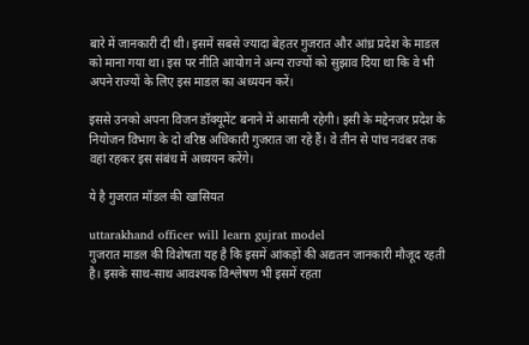बारे में जानकारी दी थी। इसमें सबसे ज्यादा बेहतर गुजरात और आंध्र प्रदेश के माडल को माना गया था। इस पर नीति आयोग ने अन्य राज्यों को सुझाव दिया था कि वे भी अपने राज्यों के लिए इस माडल का अध्ययन करें।

इससे उनको अपना विजन डॉक्यूमेंट बनाने में आसानी रहेगी। इसी के मद्देनजर प्रदेश के नियोजन विभाग के दो वरिष्ठ अधिकारी गुजरात जा रहे हैं। वे तीन से पांच नवंबर तक वहां रहकर इस संबंध में अध्ययन करेंगे।

ये है गुजरात मॉडल की खासियत

uttarakhand officer will learn gujrat model
गुजरात माडल की विशेषता यह है कि इसमें आंकड़ों की अद्यतन जानकारी मौजूद रहती है। इसके साथ-साथ आवश्यक विश्लेषण भी इसमें रहता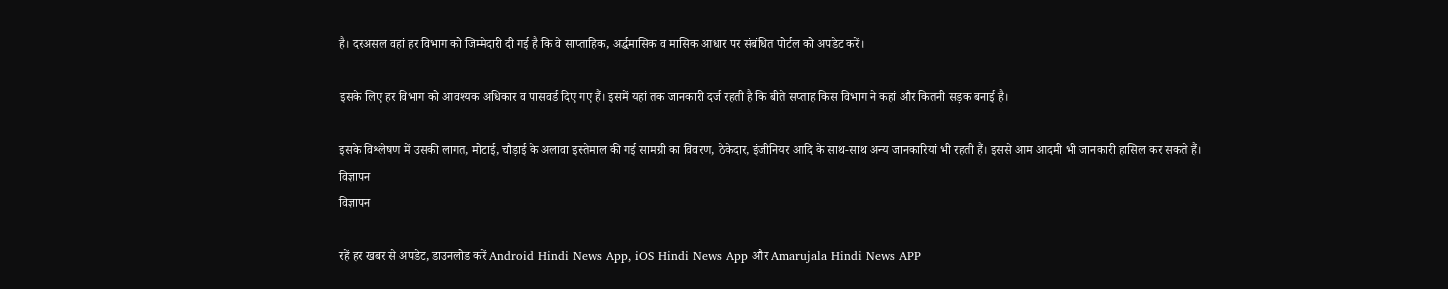है। दरअसल वहां हर विभाग को जिम्मेदारी दी गई है कि वे साप्ताहिक, अर्द्धमासिक व मासिक आधार पर संबंधित पोर्टल को अपडेट करें।

इसके लिए हर विभाग को आवश्यक अधिकार व पासवर्ड दिए गए हैं। इसमें यहां तक जानकारी दर्ज रहती है कि बीते सप्ताह किस विभाग ने कहां और कितनी सड़क बनाई है।

इसके विश्लेषण में उसकी लागत, मोटाई, चौड़ाई के अलावा इस्तेमाल की गई सामग्री का विवरण, ठेकेदार, इंजीनियर आदि के साथ-साथ अन्य जानकारियां भी रहती हैं। इससे आम आदमी भी जानकारी हासिल कर सकते हैं।
विज्ञापन
विज्ञापन

रहें हर खबर से अपडेट, डाउनलोड करें Android Hindi News App, iOS Hindi News App और Amarujala Hindi News APP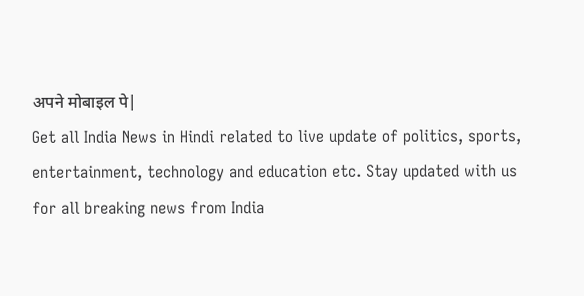अपने मोबाइल पे|
Get all India News in Hindi related to live update of politics, sports, entertainment, technology and education etc. Stay updated with us for all breaking news from India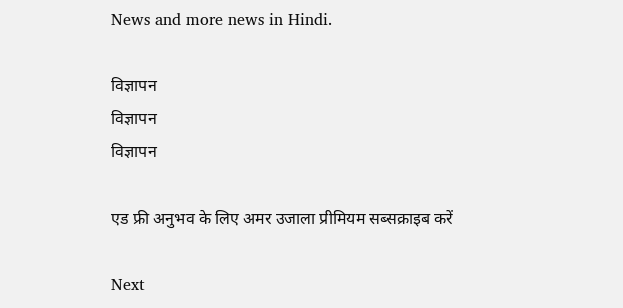News and more news in Hindi.

विज्ञापन
विज्ञापन
विज्ञापन

एड फ्री अनुभव के लिए अमर उजाला प्रीमियम सब्सक्राइब करें

Next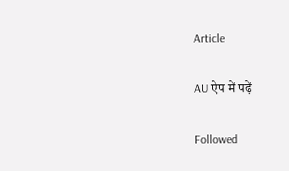Article

AU ऐप में पढ़ें

Followed